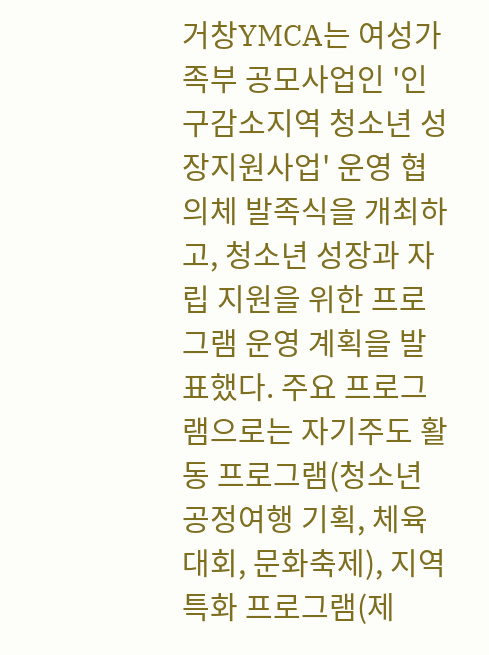거창YMCA는 여성가족부 공모사업인 '인구감소지역 청소년 성장지원사업' 운영 협의체 발족식을 개최하고, 청소년 성장과 자립 지원을 위한 프로그램 운영 계획을 발표했다. 주요 프로그램으로는 자기주도 활동 프로그램(청소년 공정여행 기획, 체육대회, 문화축제), 지역특화 프로그램(제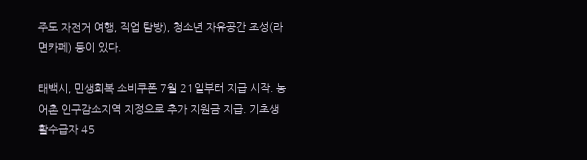주도 자전거 여행, 직업 탐방), 청소년 자유공간 조성(라면카페) 등이 있다.

태백시, 민생회복 소비쿠폰 7월 21일부터 지급 시작. 농어촌 인구감소지역 지정으로 추가 지원금 지급. 기초생활수급자 45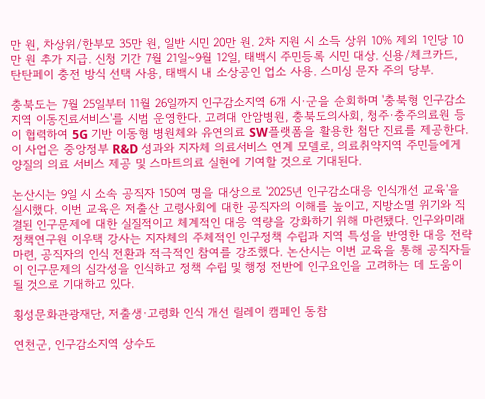만 원, 차상위/한부모 35만 원, 일반 시민 20만 원. 2차 지원 시 소득 상위 10% 제외 1인당 10만 원 추가 지급. 신청 기간 7월 21일~9월 12일, 태백시 주민등록 시민 대상. 신용/체크카드, 탄탄페이 충전 방식 선택 사용, 태백시 내 소상공인 업소 사용. 스미싱 문자 주의 당부.

충북도는 7월 25일부터 11월 26일까지 인구감소지역 6개 시·군을 순회하며 '충북형 인구감소지역 이동진료서비스'를 시범 운영한다. 고려대 안암병원, 충북도의사회, 청주·충주의료원 등이 협력하여 5G 기반 이동형 병원체와 유연의료 SW플랫폼을 활용한 첨단 진료를 제공한다. 이 사업은 중앙정부 R&D 성과와 지자체 의료서비스 연계 모델로, 의료취약지역 주민들에게 양질의 의료 서비스 제공 및 스마트의료 실현에 기여할 것으로 기대된다.

논산시는 9일 시 소속 공직자 150여 명을 대상으로 '2025년 인구감소대응 인식개선 교육'을 실시했다. 이번 교육은 저출산 고령사회에 대한 공직자의 이해를 높이고, 지방소멸 위기와 직결된 인구문제에 대한 실질적이고 체계적인 대응 역량을 강화하기 위해 마련됐다. 인구와미래정책연구원 이우택 강사는 지자체의 주체적인 인구정책 수립과 지역 특성을 반영한 대응 전략 마련, 공직자의 인식 전환과 적극적인 참여를 강조했다. 논산시는 이번 교육을 통해 공직자들이 인구문제의 심각성을 인식하고 정책 수립 및 행정 전반에 인구요인을 고려하는 데 도움이 될 것으로 기대하고 있다.

횡성문화관광재단, 저출생·고령화 인식 개선 릴레이 캠페인 동참

연천군, 인구감소지역 상수도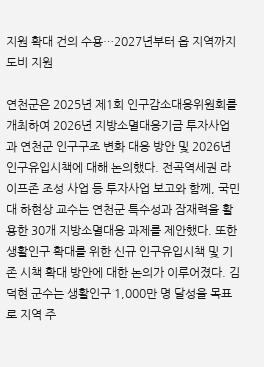지원 확대 건의 수용…2027년부터 읍 지역까지 도비 지원

연천군은 2025년 제1회 인구감소대응위원회를 개최하여 2026년 지방소멸대응기금 투자사업과 연천군 인구구조 변화 대응 방안 및 2026년 인구유입시책에 대해 논의했다. 전곡역세권 라이프존 조성 사업 등 투자사업 보고와 함께, 국민대 하현상 교수는 연천군 특수성과 잠재력을 활용한 30개 지방소멸대응 과제를 제안했다. 또한 생활인구 확대를 위한 신규 인구유입시책 및 기존 시책 확대 방안에 대한 논의가 이루어졌다. 김덕현 군수는 생활인구 1,000만 명 달성을 목표로 지역 주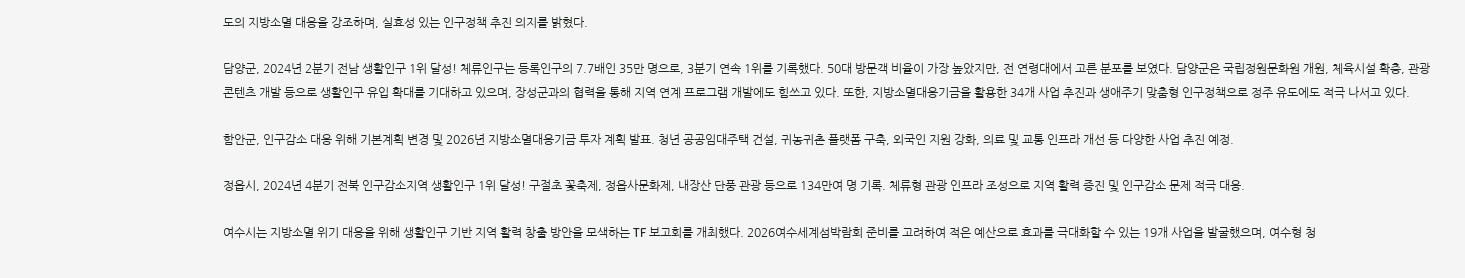도의 지방소멸 대응을 강조하며, 실효성 있는 인구정책 추진 의지를 밝혔다.

담양군, 2024년 2분기 전남 생활인구 1위 달성! 체류인구는 등록인구의 7.7배인 35만 명으로, 3분기 연속 1위를 기록했다. 50대 방문객 비율이 가장 높았지만, 전 연령대에서 고른 분포를 보였다. 담양군은 국립정원문화원 개원, 체육시설 확충, 관광 콘텐츠 개발 등으로 생활인구 유입 확대를 기대하고 있으며, 장성군과의 협력을 통해 지역 연계 프로그램 개발에도 힘쓰고 있다. 또한, 지방소멸대응기금을 활용한 34개 사업 추진과 생애주기 맞춤형 인구정책으로 정주 유도에도 적극 나서고 있다.

함안군, 인구감소 대응 위해 기본계획 변경 및 2026년 지방소멸대응기금 투자 계획 발표. 청년 공공임대주택 건설, 귀농귀촌 플랫폼 구축, 외국인 지원 강화, 의료 및 교통 인프라 개선 등 다양한 사업 추진 예정.

정읍시, 2024년 4분기 전북 인구감소지역 생활인구 1위 달성! 구절초 꽃축제, 정읍사문화제, 내장산 단풍 관광 등으로 134만여 명 기록. 체류형 관광 인프라 조성으로 지역 활력 증진 및 인구감소 문제 적극 대응.

여수시는 지방소멸 위기 대응을 위해 생활인구 기반 지역 활력 창출 방안을 모색하는 TF 보고회를 개최했다. 2026여수세계섬박람회 준비를 고려하여 적은 예산으로 효과를 극대화할 수 있는 19개 사업을 발굴했으며, 여수형 청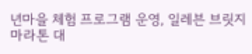년마을 체험 프로그램 운영, 일레븐 브릿지 마라톤 대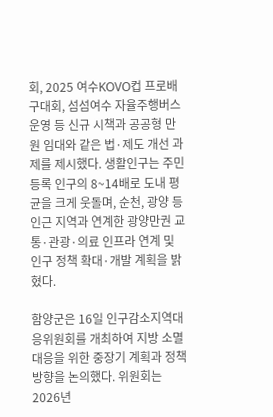회, 2025 여수KOVO컵 프로배구대회, 섬섬여수 자율주행버스 운영 등 신규 시책과 공공형 만 원 임대와 같은 법·제도 개선 과제를 제시했다. 생활인구는 주민등록 인구의 8~14배로 도내 평균을 크게 웃돌며, 순천, 광양 등 인근 지역과 연계한 광양만권 교통·관광·의료 인프라 연계 및 인구 정책 확대·개발 계획을 밝혔다.

함양군은 16일 인구감소지역대응위원회를 개최하여 지방 소멸 대응을 위한 중장기 계획과 정책 방향을 논의했다. 위원회는 2026년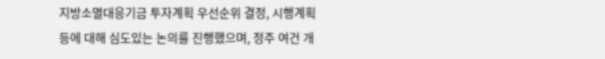지방소멸대응기금 투자계획 우선순위 결정, 시행계획 등에 대해 심도있는 논의를 진행했으며, 정주 여건 개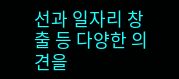선과 일자리 창출 등 다양한 의견을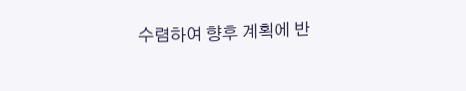수렴하여 향후 계획에 반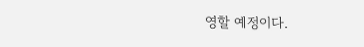영할 예정이다.